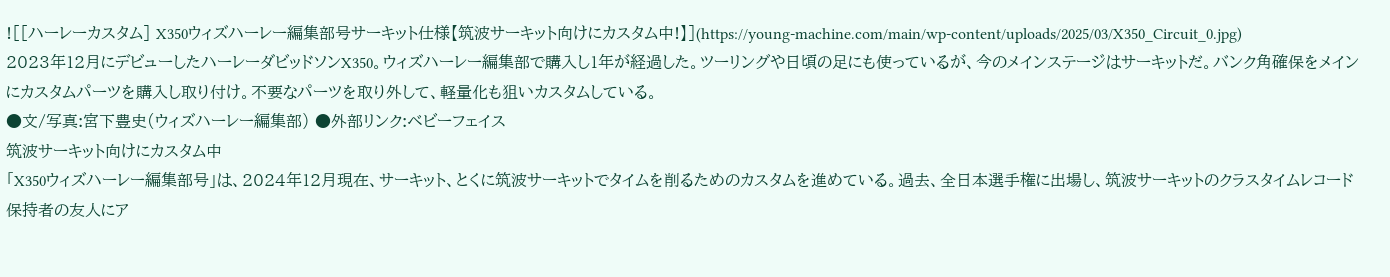![[ハーレーカスタム] X350ウィズハーレー編集部号サーキット仕様【筑波サーキット向けにカスタム中!】](https://young-machine.com/main/wp-content/uploads/2025/03/X350_Circuit_0.jpg)
2023年12月にデビューしたハーレーダビッドソンX350。ウィズハーレー編集部で購入し1年が経過した。ツーリングや日頃の足にも使っているが、今のメインステージはサーキットだ。バンク角確保をメインにカスタムパーツを購入し取り付け。不要なパーツを取り外して、軽量化も狙いカスタムしている。
●文/写真:宮下豊史(ウィズハーレー編集部) ●外部リンク:ベビーフェイス
筑波サーキット向けにカスタム中
「X350ウィズハーレー編集部号」は、2024年12月現在、サーキット、とくに筑波サーキットでタイムを削るためのカスタムを進めている。過去、全日本選手権に出場し、筑波サーキットのクラスタイムレコード保持者の友人にア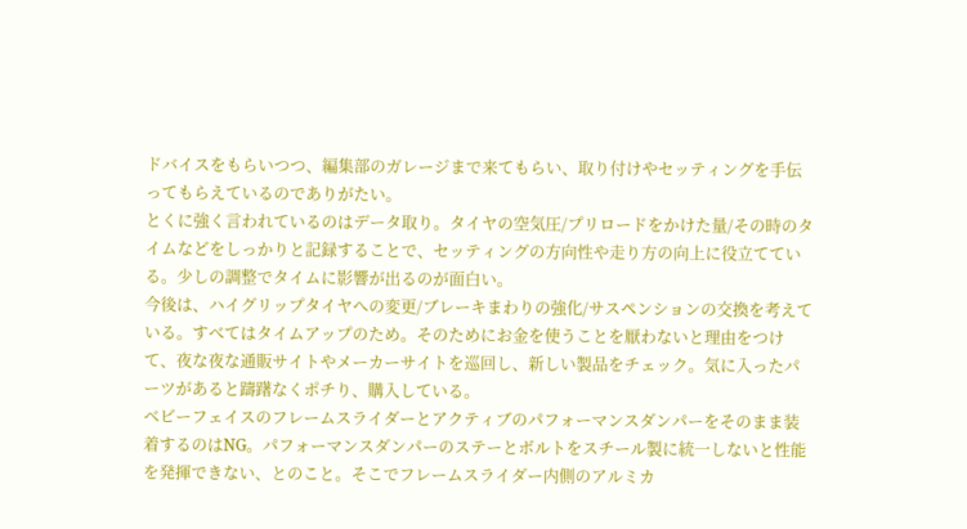ドバイスをもらいつつ、編集部のガレージまで来てもらい、取り付けやセッティングを手伝ってもらえているのでありがたい。
とくに強く言われているのはデータ取り。タイヤの空気圧/プリロードをかけた量/その時のタイムなどをしっかりと記録することで、セッティングの方向性や走り方の向上に役立てている。少しの調整でタイムに影響が出るのが面白い。
今後は、ハイグリップタイヤへの変更/ブレーキまわりの強化/サスペンションの交換を考えている。すべてはタイムアップのため。そのためにお金を使うことを厭わないと理由をつけて、夜な夜な通販サイトやメーカーサイトを巡回し、新しい製品をチェック。気に入ったパーツがあると躊躇なくポチり、購入している。
ベビーフェイスのフレームスライダーとアクティブのパフォーマンスダンパーをそのまま装着するのはNG。パフォーマンスダンパーのステーとボルトをスチール製に統一しないと性能を発揮できない、とのこと。そこでフレームスライダー内側のアルミカ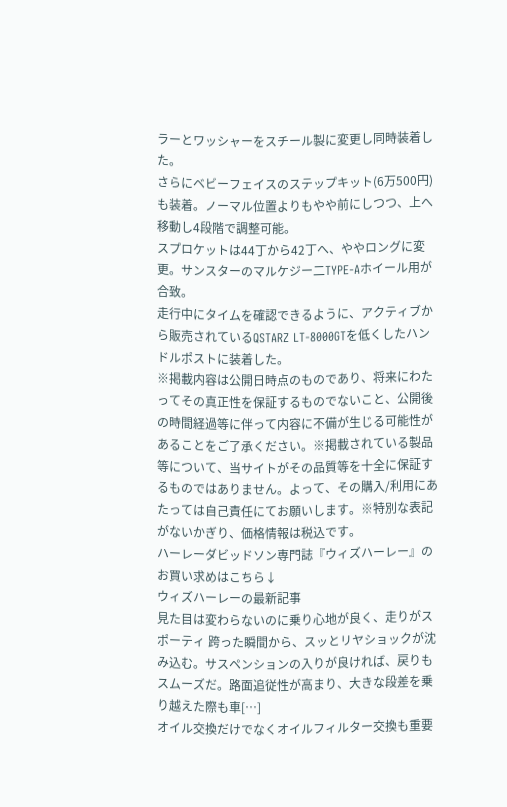ラーとワッシャーをスチール製に変更し同時装着した。
さらにベビーフェイスのステップキット(6万500円)も装着。ノーマル位置よりもやや前にしつつ、上へ移動し4段階で調整可能。
スプロケットは44丁から42丁へ、ややロングに変更。サンスターのマルケジー二TYPE-Aホイール用が合致。
走行中にタイムを確認できるように、アクティブから販売されているQSTARZ LT-8000GTを低くしたハンドルポストに装着した。
※掲載内容は公開日時点のものであり、将来にわたってその真正性を保証するものでないこと、公開後の時間経過等に伴って内容に不備が生じる可能性があることをご了承ください。※掲載されている製品等について、当サイトがその品質等を十全に保証するものではありません。よって、その購入/利用にあたっては自己責任にてお願いします。※特別な表記がないかぎり、価格情報は税込です。
ハーレーダビッドソン専門誌『ウィズハーレー』のお買い求めはこちら↓
ウィズハーレーの最新記事
見た目は変わらないのに乗り心地が良く、走りがスポーティ 跨った瞬間から、スッとリヤショックが沈み込む。サスペンションの入りが良ければ、戻りもスムーズだ。路面追従性が高まり、大きな段差を乗り越えた際も車[…]
オイル交換だけでなくオイルフィルター交換も重要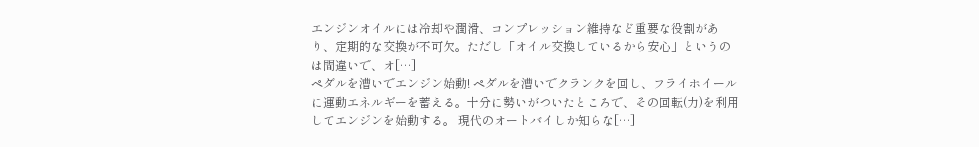エンジンオイルには冷却や潤滑、コンプレッション維持など重要な役割があり、定期的な交換が不可欠。ただし「オイル交換しているから安心」というのは間違いで、オ[…]
ペダルを漕いでエンジン始動! ペダルを漕いでクランクを回し、フライホイールに運動エネルギーを蓄える。十分に勢いがついたところで、その回転(力)を利用してエンジンを始動する。 現代のオートバイしか知らな[…]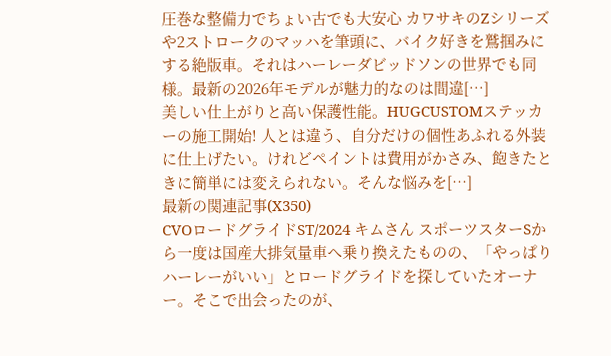圧巻な整備力でちょい古でも大安心 カワサキのZシリーズや2ストロークのマッハを筆頭に、バイク好きを鷲掴みにする絶版車。それはハーレーダビッドソンの世界でも同様。最新の2026年モデルが魅力的なのは間違[…]
美しい仕上がりと高い保護性能。HUGCUSTOMステッカーの施工開始! 人とは違う、自分だけの個性あふれる外装に仕上げたい。けれどペイントは費用がかさみ、飽きたときに簡単には変えられない。そんな悩みを[…]
最新の関連記事(X350)
CVOロードグライドST/2024 キムさん スポーツスターSから一度は国産大排気量車へ乗り換えたものの、「やっぱりハーレーがいい」とロードグライドを探していたオーナー。そこで出会ったのが、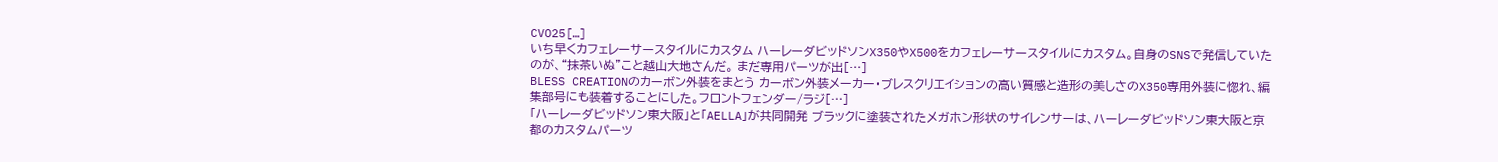CVO25[…]
いち早くカフェレーサースタイルにカスタム ハーレーダビッドソンX350やX500をカフェレーサースタイルにカスタム。自身のSNSで発信していたのが、“抹茶いぬ”こと越山大地さんだ。 まだ専用パーツが出[…]
BLESS CREATIONのカーボン外装をまとう カーボン外装メーカー・ブレスクリエイションの高い質感と造形の美しさのX350専用外装に惚れ、編集部号にも装着することにした。フロントフェンダー/ラジ[…]
「ハーレーダビッドソン東大阪」と「AELLA」が共同開発 ブラックに塗装されたメガホン形状のサイレンサーは、ハーレーダビッドソン東大阪と京都のカスタムパーツ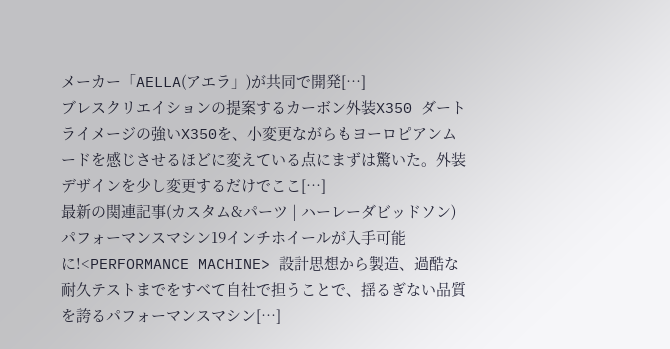メーカー「AELLA(アエラ」)が共同で開発[…]
ブレスクリエイションの提案するカーボン外装X350 ダートライメージの強いX350を、小変更ながらもヨーロピアンムードを感じさせるほどに変えている点にまずは驚いた。外装デザインを少し変更するだけでここ[…]
最新の関連記事(カスタム&パーツ | ハーレーダビッドソン)
パフォーマンスマシン19インチホイールが入手可能に!<PERFORMANCE MACHINE> 設計思想から製造、過酷な耐久テストまでをすべて自社で担うことで、揺るぎない品質を誇るパフォーマンスマシン[…]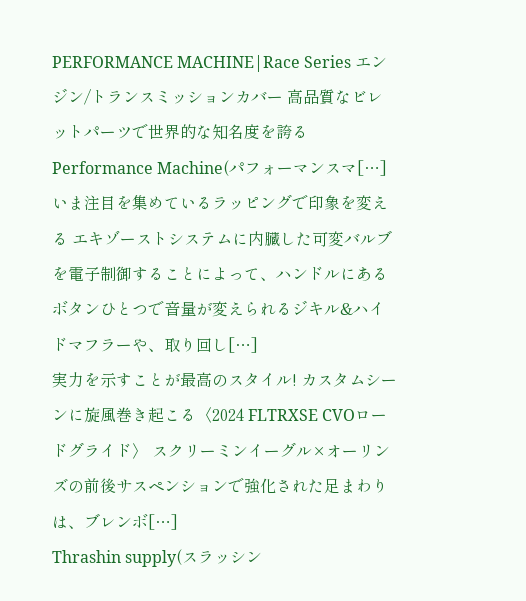PERFORMANCE MACHINE|Race Series エンジン/トランスミッションカバー 高品質なビレットパーツで世界的な知名度を誇るPerformance Machine(パフォーマンスマ[…]
いま注目を集めているラッピングで印象を変える エキゾーストシステムに内臓した可変バルブを電子制御することによって、ハンドルにあるボタンひとつで音量が変えられるジキル&ハイドマフラーや、取り回し[…]
実力を示すことが最高のスタイル! カスタムシーンに旋風巻き起こる〈2024 FLTRXSE CVOロードグライド〉 スクリーミンイーグル×オーリンズの前後サスペンションで強化された足まわりは、ブレンボ[…]
Thrashin supply(スラッシン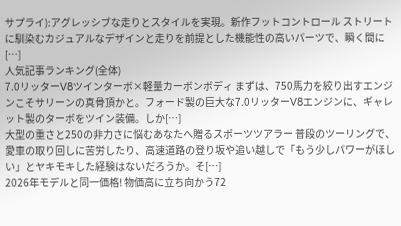サプライ):アグレッシブな走りとスタイルを実現。新作フットコントロール ストリートに馴染むカジュアルなデザインと走りを前提とした機能性の高いパーツで、瞬く間に[…]
人気記事ランキング(全体)
7.0リッターV8ツインターボ×軽量カーボンボディ まずは、750馬力を絞り出すエンジンこそサリーンの真骨頂かと。フォード製の巨大な7.0リッターV8エンジンに、ギャレット製のターボをツイン装備。しか[…]
大型の重さと250の非力さに悩むあなたへ贈るスポーツツアラー 普段のツーリングで、愛車の取り回しに苦労したり、高速道路の登り坂や追い越しで「もう少しパワーがほしい」とヤキモキした経験はないだろうか。そ[…]
2026年モデルと同一価格! 物価高に立ち向かう72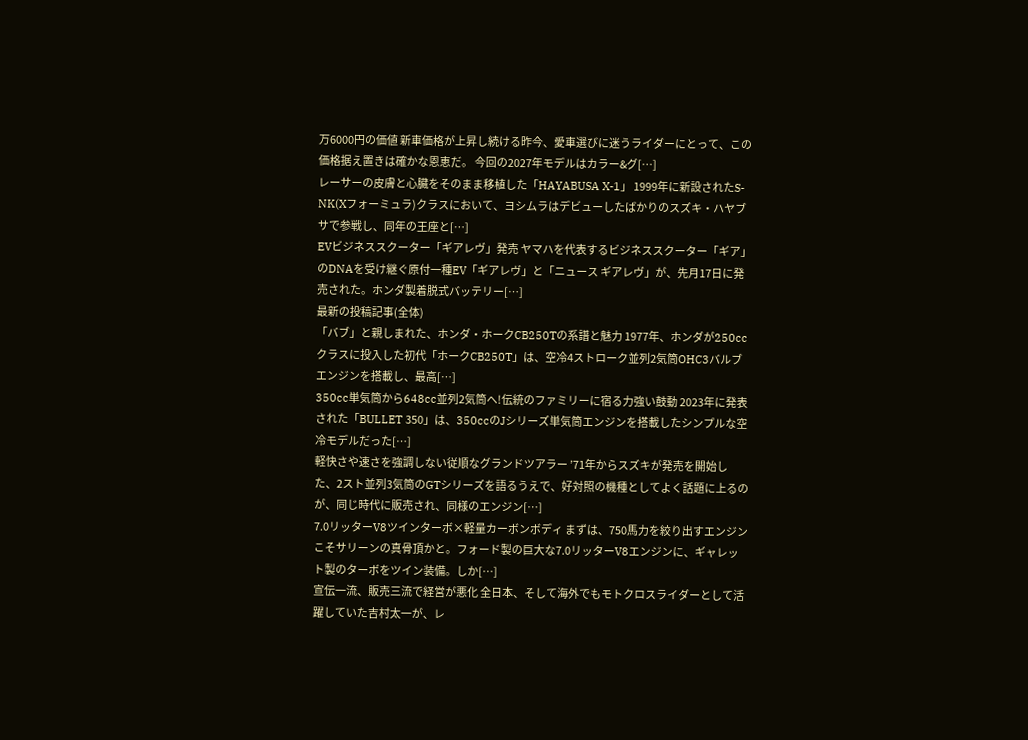万6000円の価値 新車価格が上昇し続ける昨今、愛車選びに迷うライダーにとって、この価格据え置きは確かな恩恵だ。 今回の2027年モデルはカラー&グ[…]
レーサーの皮膚と心臓をそのまま移植した「HAYABUSA X-1」 1999年に新設されたS-NK(Xフォーミュラ)クラスにおいて、ヨシムラはデビューしたばかりのスズキ・ハヤブサで参戦し、同年の王座と[…]
EVビジネススクーター「ギアレヴ」発売 ヤマハを代表するビジネススクーター「ギア」のDNAを受け継ぐ原付一種EV「ギアレヴ」と「ニュース ギアレヴ」が、先月17日に発売された。ホンダ製着脱式バッテリー[…]
最新の投稿記事(全体)
「バブ」と親しまれた、ホンダ・ホークCB250Tの系譜と魅力 1977年、ホンダが250ccクラスに投入した初代「ホークCB250T」は、空冷4ストローク並列2気筒OHC3バルブエンジンを搭載し、最高[…]
350cc単気筒から648cc並列2気筒へ!伝統のファミリーに宿る力強い鼓動 2023年に発表された「BULLET 350」は、350ccのJシリーズ単気筒エンジンを搭載したシンプルな空冷モデルだった[…]
軽快さや速さを強調しない従順なグランドツアラー ’71年からスズキが発売を開始した、2スト並列3気筒のGTシリーズを語るうえで、好対照の機種としてよく話題に上るのが、同じ時代に販売され、同様のエンジン[…]
7.0リッターV8ツインターボ×軽量カーボンボディ まずは、750馬力を絞り出すエンジンこそサリーンの真骨頂かと。フォード製の巨大な7.0リッターV8エンジンに、ギャレット製のターボをツイン装備。しか[…]
宣伝一流、販売三流で経営が悪化 全日本、そして海外でもモトクロスライダーとして活躍していた吉村太一が、レ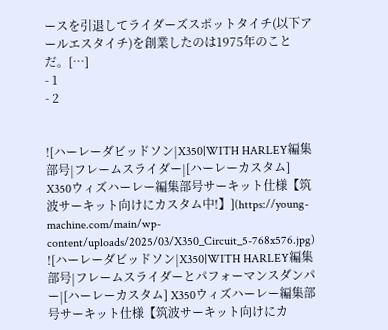ースを引退してライダーズスポットタイチ(以下アールエスタイチ)を創業したのは1975年のことだ。[…]
- 1
- 2


![ハーレーダビッドソン|X350|WITH HARLEY編集部号|フレームスライダー|[ハーレーカスタム] X350ウィズハーレー編集部号サーキット仕様【筑波サーキット向けにカスタム中!】](https://young-machine.com/main/wp-content/uploads/2025/03/X350_Circuit_5-768x576.jpg)
![ハーレーダビッドソン|X350|WITH HARLEY編集部号|フレームスライダーとパフォーマンスダンパー|[ハーレーカスタム] X350ウィズハーレー編集部号サーキット仕様【筑波サーキット向けにカ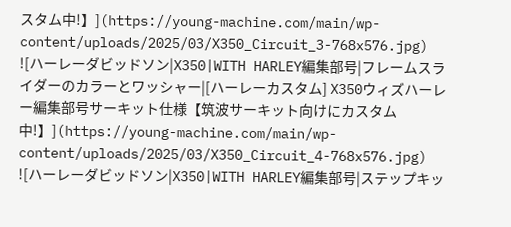スタム中!】](https://young-machine.com/main/wp-content/uploads/2025/03/X350_Circuit_3-768x576.jpg)
![ハーレーダビッドソン|X350|WITH HARLEY編集部号|フレームスライダーのカラーとワッシャー|[ハーレーカスタム] X350ウィズハーレー編集部号サーキット仕様【筑波サーキット向けにカスタム中!】](https://young-machine.com/main/wp-content/uploads/2025/03/X350_Circuit_4-768x576.jpg)
![ハーレーダビッドソン|X350|WITH HARLEY編集部号|ステップキッ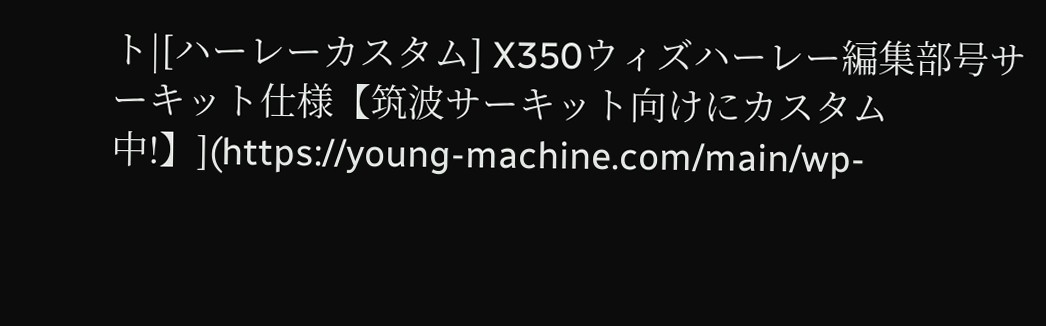ト|[ハーレーカスタム] X350ウィズハーレー編集部号サーキット仕様【筑波サーキット向けにカスタム中!】](https://young-machine.com/main/wp-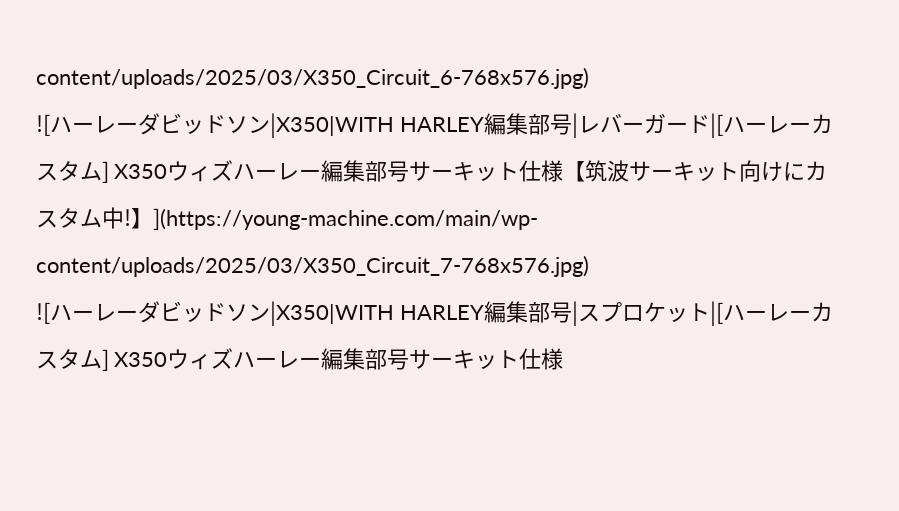content/uploads/2025/03/X350_Circuit_6-768x576.jpg)
![ハーレーダビッドソン|X350|WITH HARLEY編集部号|レバーガード|[ハーレーカスタム] X350ウィズハーレー編集部号サーキット仕様【筑波サーキット向けにカスタム中!】](https://young-machine.com/main/wp-content/uploads/2025/03/X350_Circuit_7-768x576.jpg)
![ハーレーダビッドソン|X350|WITH HARLEY編集部号|スプロケット|[ハーレーカスタム] X350ウィズハーレー編集部号サーキット仕様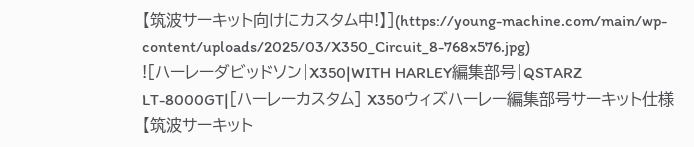【筑波サーキット向けにカスタム中!】](https://young-machine.com/main/wp-content/uploads/2025/03/X350_Circuit_8-768x576.jpg)
![ハーレーダビッドソン|X350|WITH HARLEY編集部号|QSTARZ LT-8000GT|[ハーレーカスタム] X350ウィズハーレー編集部号サーキット仕様【筑波サーキット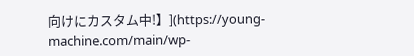向けにカスタム中!】](https://young-machine.com/main/wp-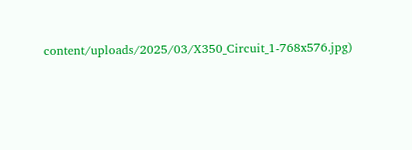content/uploads/2025/03/X350_Circuit_1-768x576.jpg)